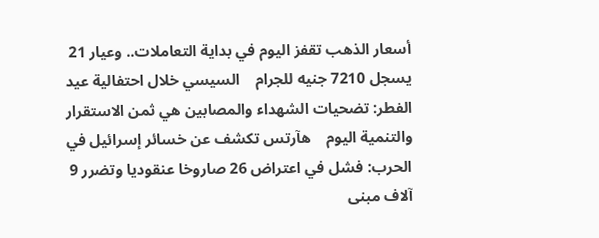أسعار الذهب تقفز اليوم في بداية التعاملات.. وعيار 21 يسجل 7210 جنيه للجرام    السيسي خلال احتفالية عيد الفطر: تضحيات الشهداء والمصابين هي ثمن الاستقرار والتنمية اليوم    هآرتس تكشف عن خسائر إسرائيل في الحرب: فشل في اعتراض 26 صاروخا عنقوديا وتضرر 9 آلاف مبنى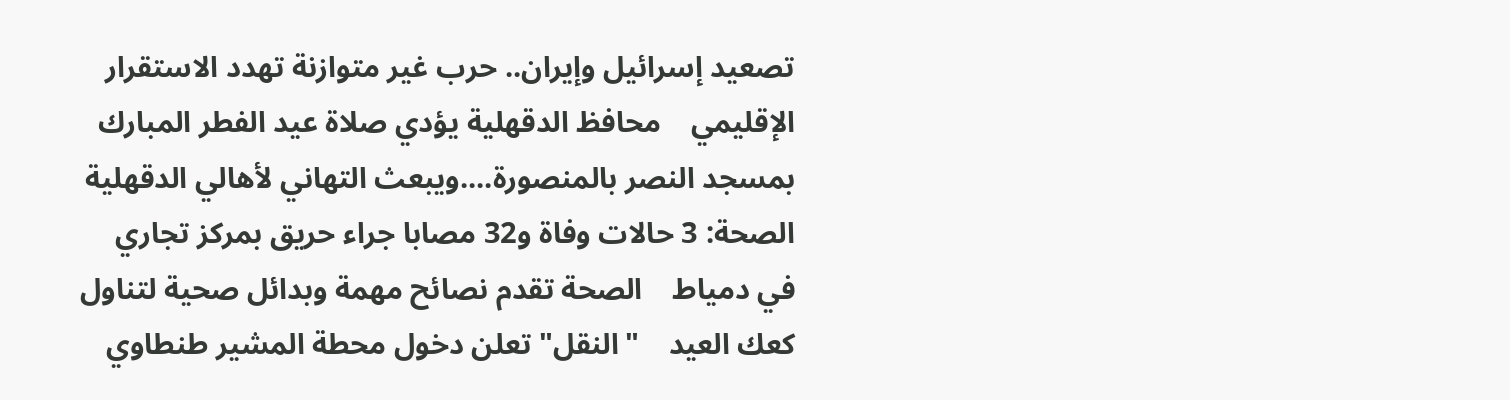تصعيد إسرائيل وإيران.. حرب غير متوازنة تهدد الاستقرار الإقليمي    محافظ الدقهلية يؤدي صلاة عيد الفطر المبارك بمسجد النصر بالمنصورة....ويبعث التهاني لأهالي الدقهلية    الصحة: 3 حالات وفاة و32 مصابا جراء حريق بمركز تجاري في دمياط    الصحة تقدم نصائح مهمة وبدائل صحية لتناول كعك العيد    "النقل" تعلن دخول محطة المشير طنطاوي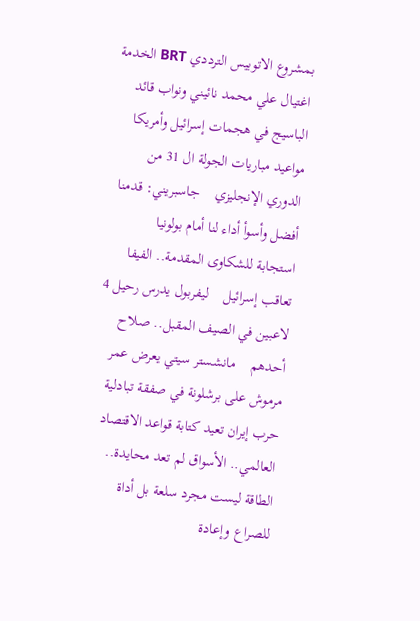بمشروع الاتوبيس الترددي BRT الخدمة    اغتيال علي محمد نائيني ونواب قائد الباسيج في هجمات إسرائيل وأمريكا    مواعيد مباريات الجولة ال 31 من الدوري الإنجليزي    جاسبريني: قدمنا أفضل وأسوأ أداء لنا أمام بولونيا    استجابة للشكاوى المقدمة.. الفيفا تعاقب إسرائيل    ليفربول يدرس رحيل 4 لاعبين في الصيف المقبل.. صلاح أحدهم    مانشستر سيتي يعرض عمر مرموش على برشلونة في صفقة تبادلية    حرب إيران تعيد كتابة قواعد الاقتصاد العالمي.. الأسواق لم تعد محايدة.. الطاقة ليست مجرد سلعة بل أداة للصراع وإعادة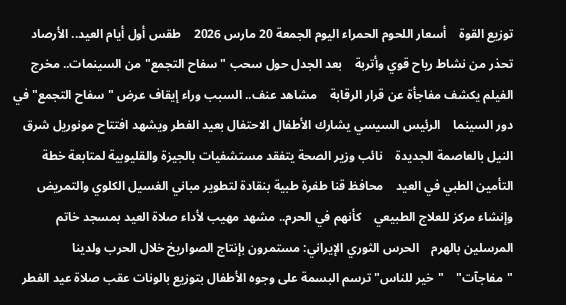توزيع القوة    أسعار اللحوم الحمراء اليوم الجمعة 20 مارس 2026    طقس أول أيام العيد.. الأرصاد تحذر من نشاط رياح قوي وأتربة    بعد الجدل حول سحب "سفاح التجمع" من السينمات.. مخرج الفيلم يكشف مفاجأة عن قرار الرقابة    مشاهد عنف.. السبب وراء إيقاف عرض "سفاح التجمع" في دور السينما    الرئيس السيسي يشارك الأطفال الاحتفال بعيد الفطر ويشهد افتتاح مونوريل شرق النيل بالعاصمة الجديدة    نائب وزير الصحة يتفقد مستشفيات بالجيزة والقليوبية لمتابعة خطة التأمين الطبي في العيد    محافظ قنا طفرة طبية بنقادة لتطوير مباني الغسيل الكلوي والتمريض وإنشاء مركز للعلاج الطبيعي    كأنهم في الحرم.. مشهد مهيب لأداء صلاة العيد بمسجد خاتم المرسلين بالهرم    الحرس الثوري الإيراني: مستمرون بإنتاج الصواريخ خلال الحرب ولدينا "مفاجآت"    "خير للناس" ترسم البسمة على وجوه الأطفال بتوزيع بالونات عقب صلاة عيد الفطر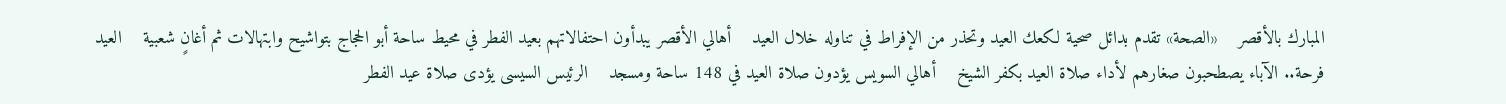المبارك بالأقصر    «الصحة» تقدم بدائل صحية لكعك العيد وتحذر من الإفراط في تناوله خلال العيد    أهالي الأقصر يبدأون احتفالاتهم بعيد الفطر في محيط ساحة أبو الحجاج بتواشيح وابتهالات ثم أغانٍ شعبية    العيد فرحة.. الآباء يصطحبون صغارهم لأداء صلاة العيد بكفر الشيخ    أهالي السويس يؤدون صلاة العيد في 148 ساحة ومسجد    الرئيس السيسى يؤدى صلاة عيد الفطر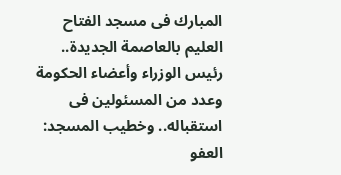المبارك فى مسجد الفتاح العليم بالعاصمة الجديدة.. رئيس الوزراء وأعضاء الحكومة وعدد من المسئولين فى استقباله.. وخطيب المسجد: العفو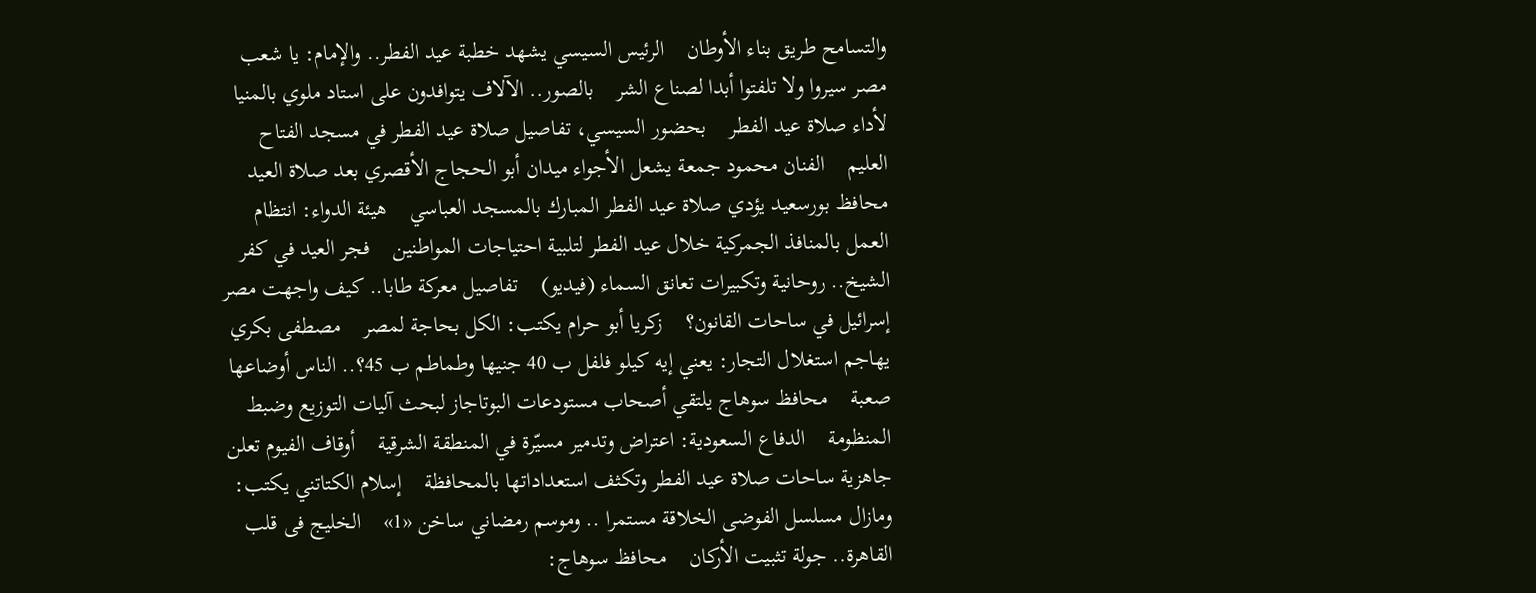والتسامح طريق بناء الأوطان    الرئيس السيسي يشهد خطبة عيد الفطر.. والإمام: يا شعب مصر سيروا ولا تلفتوا أبدا لصناع الشر    بالصور.. الآلاف يتوافدون على استاد ملوي بالمنيا لأداء صلاة عيد الفطر    بحضور السيسي، تفاصيل صلاة عيد الفطر في مسجد الفتاح العليم    الفنان محمود جمعة يشعل الأجواء ميدان أبو الحجاج الأقصري بعد صلاة العيد    محافظ بورسعيد يؤدي صلاة عيد الفطر المبارك بالمسجد العباسي    هيئة الدواء: انتظام العمل بالمنافذ الجمركية خلال عيد الفطر لتلبية احتياجات المواطنين    فجر العيد في كفر الشيخ.. روحانية وتكبيرات تعانق السماء (فيديو)    تفاصيل معركة طابا.. كيف واجهت مصر إسرائيل في ساحات القانون؟    زكريا أبو حرام يكتب: الكل بحاجة لمصر    مصطفى بكري يهاجم استغلال التجار: يعني إيه كيلو فلفل ب 40 جنيها وطماطم ب 45؟.. الناس أوضاعها صعبة    محافظ سوهاج يلتقي أصحاب مستودعات البوتاجاز لبحث آليات التوزيع وضبط المنظومة    الدفاع السعودية: اعتراض وتدمير مسيّرة في المنطقة الشرقية    أوقاف الفيوم تعلن جاهزية ساحات صلاة عيد الفطر وتكثف استعداداتها بالمحافظة    إسلام الكتاتني يكتب: ومازال مسلسل الفوضى الخلاقة مستمرا .. وموسم رمضاني ساخن «1»    الخليج فى قلب القاهرة.. جولة تثبيت الأركان    محافظ سوهاج: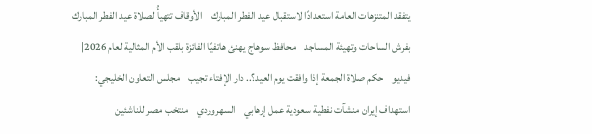يتفقد المتنزهات العامة استعدادًا لاستقبال عيد الفطر المبارك    الأوقاف تتهيأُ لصلاة عيد الفطر المبارك بفرش الساحات وتهيئة المساجد    محافظ سوهاج يهنئ هاتفيًا الفائزة بلقب الأم المثالية لعام 2026| فيديو    حكم صلاة الجمعة إذا وافقت يوم العيد؟.. دار الإفتاء تجيب    مجلس التعاون الخليجي: استهداف إيران منشآت نفطية سعودية عمل إرهابي    السهروردي    منتخب مصر للناشئين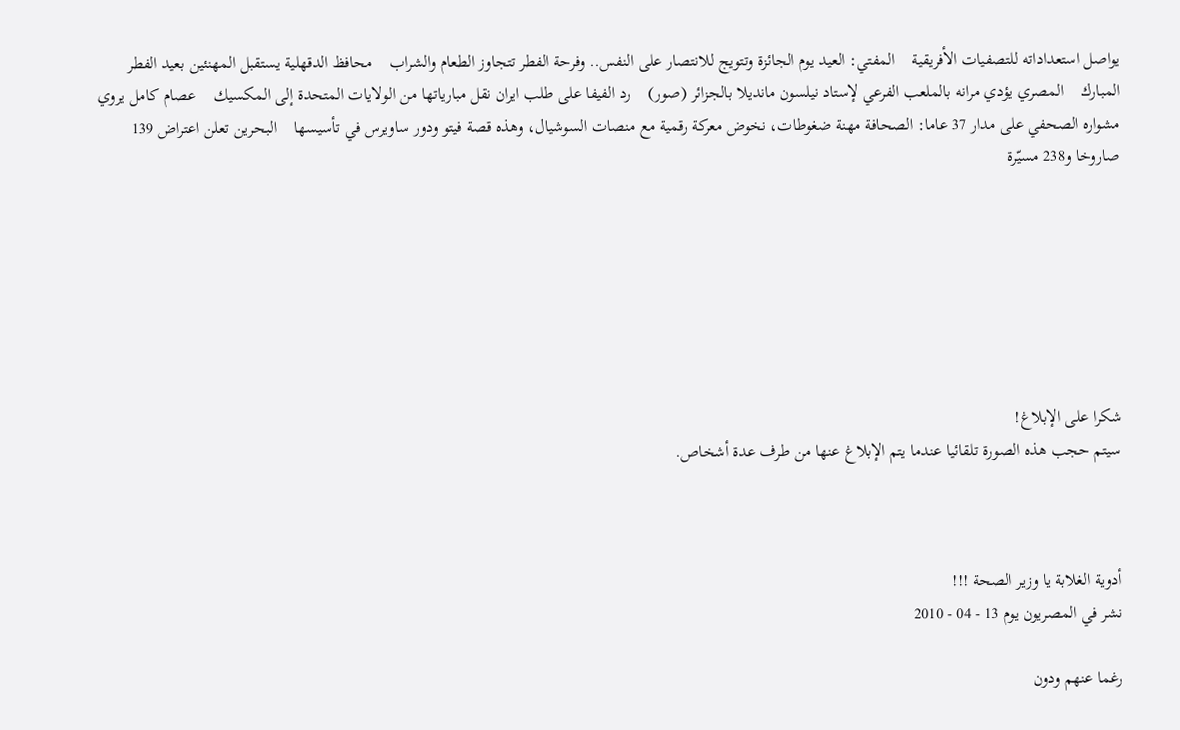يواصل استعداداته للتصفيات الأفريقية    المفتي: العيد يوم الجائزة وتتويج للانتصار على النفس.. وفرحة الفطر تتجاوز الطعام والشراب    محافظ الدقهلية يستقبل المهنئين بعيد الفطر المبارك    المصري يؤدي مرانه بالملعب الفرعي لإستاد نيلسون مانديلا بالجزائر (صور)    رد الفيفا على طلب ايران نقل مبارياتها من الولايات المتحدة إلى المكسيك    عصام كامل يروي مشواره الصحفي على مدار 37 عاما: الصحافة مهنة ضغوطات، نخوض معركة رقمية مع منصات السوشيال، وهذه قصة فيتو ودور ساويرس في تأسيسها    البحرين تعلن اعتراض 139 صاروخا و238 مسيّرة







شكرا على الإبلاغ!
سيتم حجب هذه الصورة تلقائيا عندما يتم الإبلاغ عنها من طرف عدة أشخاص.



أدوية الغلابة يا وزير الصحة !!!
نشر في المصريون يوم 13 - 04 - 2010

رغما عنهم ودون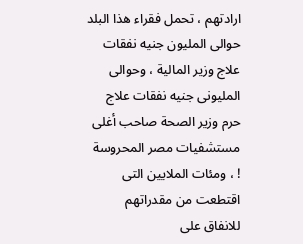ارادتهم ، تحمل فقراء هذا البلد حوالى المليون جنيه نفقات علاج وزير المالية ، وحوالى المليونى جنيه نفقات علاج حرم وزير الصحة صاحب أغلى مستشفيات مصر المحروسة ! ، ومئات الملايين التى اقتطعت من مقدراتهم للانفاق على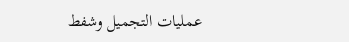عمليات التجميل وشفط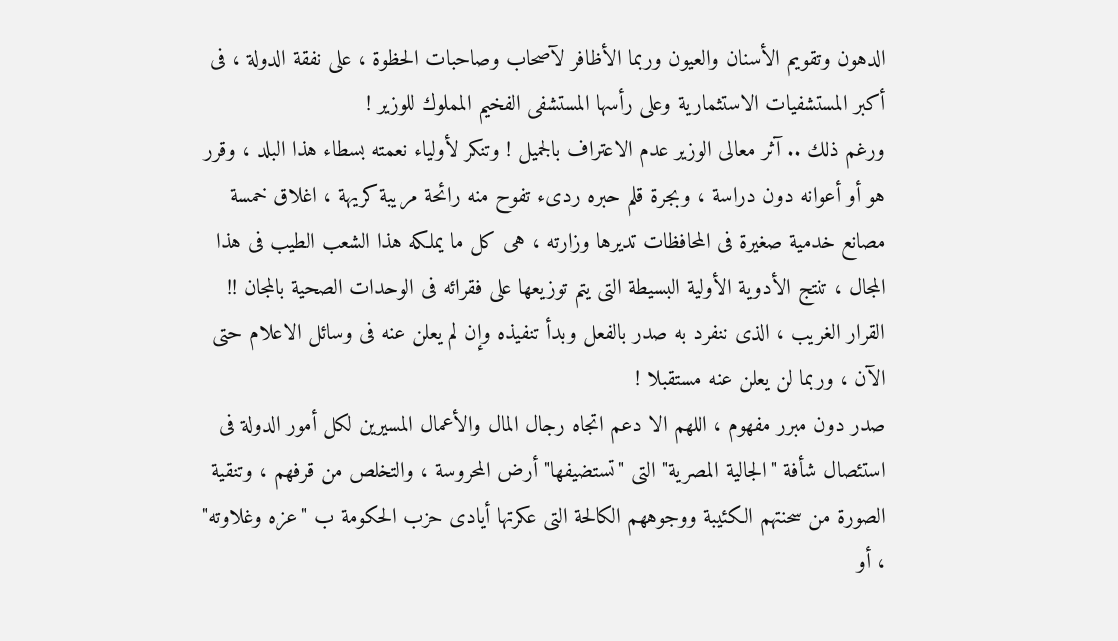الدهون وتقويم الأسنان والعيون وربما الأظافر لآصحاب وصاحبات الحظوة ، على نفقة الدولة ، فى أكبر المستشفيات الاستثمارية وعلى رأسها المستشفى الفخيم المملوك للوزير !
ورغم ذلك .. آثر معالى الوزير عدم الاعتراف بالجميل ! وتنكر لأولياء نعمته بسطاء هذا البلد ، وقرر هو أو أعوانه دون دراسة ، وبجرة قلم حبره ردىء تفوح منه رائحة مريبة كريهة ، اغلاق خمسة مصانع خدمية صغيرة فى المحافظات تديرها وزارته ، هى كل ما يملكه هذا الشعب الطيب فى هذا المجال ، تنتج الأدوية الأولية البسيطة التى يتم توزيعها على فقرائه فى الوحدات الصحية بالمجان !!
القرار الغريب ، الذى ننفرد به صدر بالفعل وبدأ تنفيذه وإن لم يعلن عنه فى وسائل الاعلام حتى الآن ، وربما لن يعلن عنه مستقبلا !
صدر دون مبرر مفهوم ، اللهم الا دعم اتجاه رجال المال والأعمال المسيرين لكل أمور الدولة فى استئصال شأفة "الجالية المصرية" التى "تستضيفها" أرض المحروسة ، والتخلص من قرفهم ، وتنقية الصورة من سحنتهم الكئيبة ووجوههم الكالحة التى عكرتها أيادى حزب الحكومة ب "عزه وغلاوته" ، أو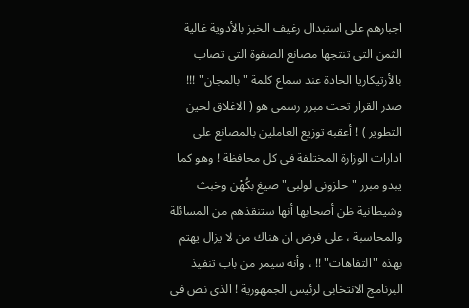اجبارهم على استبدال رغيف الخبز بالأدوية غالية الثمن التى تنتجها مصانع الصفوة التى تصاب بالأرتيكاريا الحادة عند سماع كلمة "بالمجان" !!!
صدر القرار تحت مبرر رسمى هو ( الاغلاق لحين التطوير ) ! أعقبه توزيع العاملين بالمصانع على ادارات الوزارة المختلفة فى كل محافظة ! وهو كما يبدو مبرر "حلزونى لولبى" صيغ بكُهْن وخبث وشيطانية ظن أصحابها أنها ستنقذهم من المسائلة والمحاسبة ، على فرض ان هناك من لا يزال يهتم بهذه "التفاهات" !! ، وأنه سيمر من باب تنفيذ البرنامج الانتخابى لرئيس الجمهورية ! الذى نص فى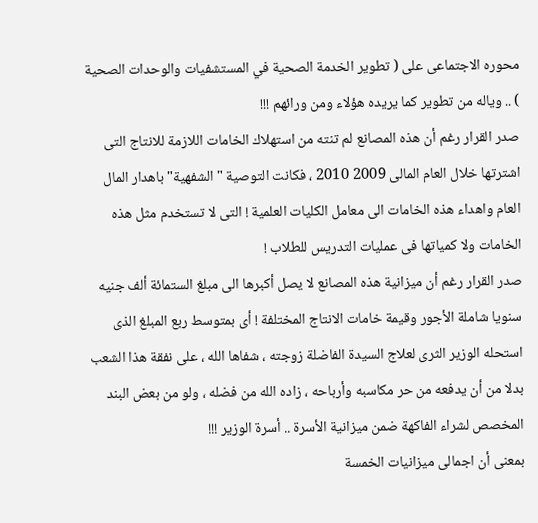محوره الاجتماعى على ( تطوير الخدمة الصحية في المستشفيات والوحدات الصحية ) .. وياله من تطوير كما يريده هؤلاء ومن ورائهم !!!
صدر القرار رغم أن هذه المصانع لم تنته من استهلاك الخامات اللازمة للانتاج التى اشترتها خلال العام المالى 2009 2010 ، فكانت التوصية "الشفهية" باهدار المال العام واهداء هذه الخامات الى معامل الكليات العلمية ! التى لا تستخدم مثل هذه الخامات ولا كمياتها فى عمليات التدريس للطلاب !
صدر القرار رغم أن ميزانية هذه المصانع لا يصل أكبرها الى مبلغ الستمائة ألف جنيه سنويا شاملة الأجور وقيمة خامات الانتاج المختلفة ! أى بمتوسط ربع المبلغ الذى استحله الوزير الثرى لعلاج السيدة الفاضلة زوجته ، شفاها الله ، على نفقة هذا الشعب بدلا من أن يدفعه من حر مكاسبه وأرباحه ، زاده الله من فضله ، ولو من بعض البند المخصص لشراء الفاكهة ضمن ميزانية الأسرة .. أسرة الوزير !!!
بمعنى أن اجمالى ميزانيات الخمسة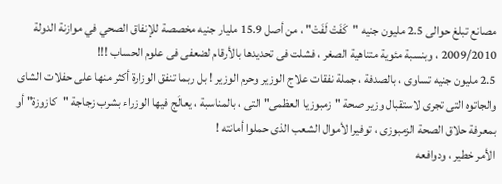مصانع تبلغ حوالى 2.5 مليون جنيه "كَفَتْ لَفَتْ" ، من أصل 15.9 مليار جنيه مخصصة للإنفاق الصحي في موازنة الدولة 2009/2010 ، وبنسبة مئوية متناهية الصغر ، فشلت فى تحديدها بالأرقام لضعفى فى علوم الحساب !!!
2.5 مليون جنيه تساوى ، بالصدفة ، جملة نفقات علاج الوزير وحرم الوزير ! بل ربما تنفق الوزارة أكثر منها على حفلات الشاى والجاتوه التى تجرى لاستقبال وزير صحة "زمبوزيا العظمى" التى ، بالمناسبة ، يعالَج فيها الوزراء بشرب زجاجة "كازوزة" أو بمعرفة حلاق الصحة الزمبوزى ، توفيرا لأموال الشعب الذى حملوا أمانته !
الأمر خطير ، ودوافعه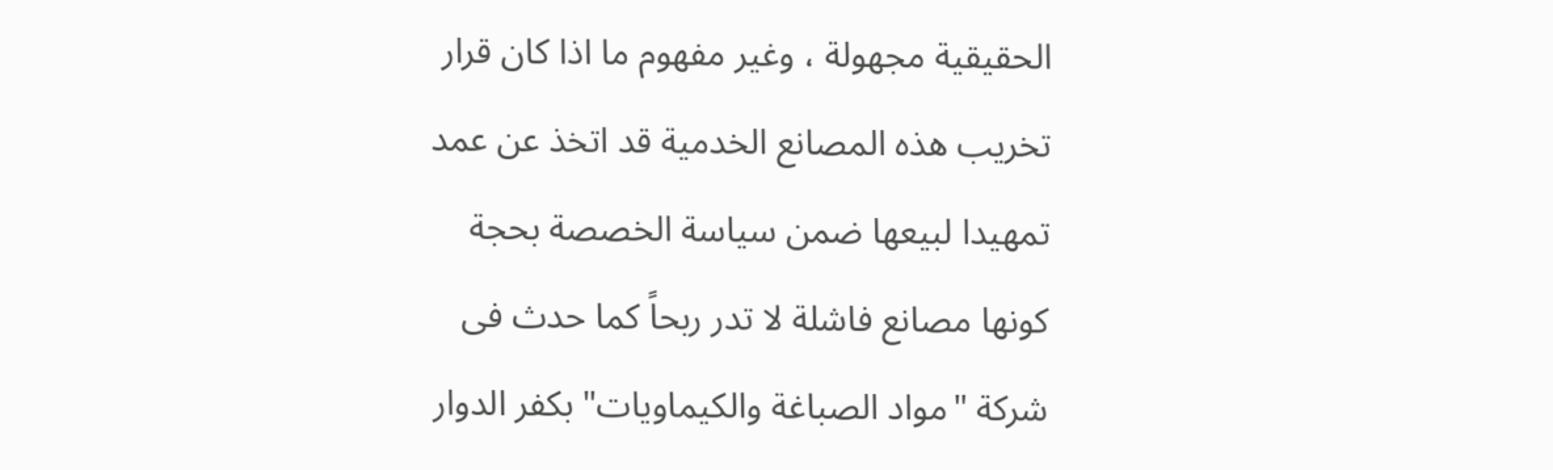الحقيقية مجهولة ، وغير مفهوم ما اذا كان قرار تخريب هذه المصانع الخدمية قد اتخذ عن عمد تمهيدا لبيعها ضمن سياسة الخصصة بحجة كونها مصانع فاشلة لا تدر ربحاً كما حدث فى شركة "مواد الصباغة والكيماويات" بكفر الدوار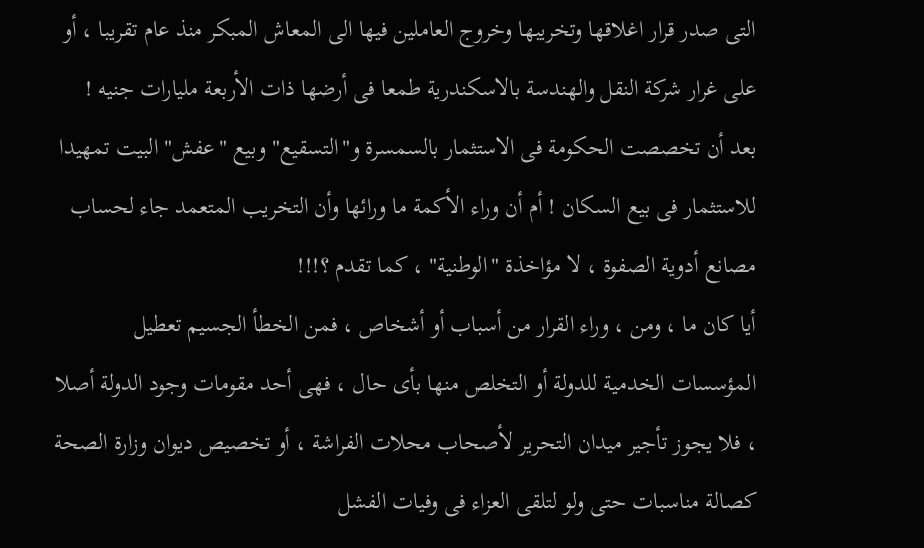التى صدر قرار اغلاقها وتخريبها وخروج العاملين فيها الى المعاش المبكر منذ عام تقريبا ، أو على غرار شركة النقل والهندسة بالاسكندرية طمعا فى أرضها ذات الأربعة مليارات جنيه ! بعد أن تخصصت الحكومة فى الاستثمار بالسمسرة و"التسقيع" وبيع "عفش" البيت تمهيدا للاستثمار فى بيع السكان ! أم أن وراء الأكمة ما ورائها وأن التخريب المتعمد جاء لحساب مصانع أدوية الصفوة ، لا مؤاخذة "الوطنية" ، كما تقدم ؟!!!
أيا كان ما ، ومن ، وراء القرار من أسباب أو أشخاص ، فمن الخطأ الجسيم تعطيل المؤسسات الخدمية للدولة أو التخلص منها بأى حال ، فهى أحد مقومات وجود الدولة أصلا ، فلا يجوز تأجير ميدان التحرير لأصحاب محلات الفراشة ، أو تخصيص ديوان وزارة الصحة كصالة مناسبات حتى ولو لتلقى العزاء فى وفيات الفشل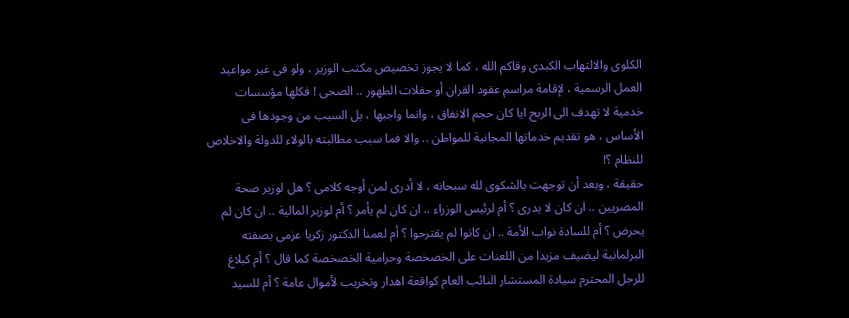الكلوى والالتهاب الكبدى وقاكم الله ، كما لا يجوز تخصيص مكتب الوزير ، ولو فى غير مواعيد العمل الرسمية ، لإقامة مراسم عقود القران أو حفلات الطهور .. الصحى ! فكلها مؤسسات خدمية لا تهدف الى الربح ايا كان حجم الانفاق ، وانما واجبها ، بل السبب من وجودها فى الأساس ، هو تقديم خدماتها المجانية للمواطن .. والا فما سبب مطالبته بالولاء للدولة والاخلاص للنظام ؟!
حقيقة ، وبعد أن توجهت بالشكوى لله سبحانه ، لا أدرى لمن أوجه كلامى ؟ هل لوزير صحة المصريين .. ان كان لا يدرى ؟ أم لرئيس الوزراء .. ان كان لم يأمر ؟ أم لوزير المالية .. ان كان لم يحرض ؟ أم للسادة نواب الأمة .. ان كانوا لم يقترحوا ؟ أم لعمنا الدكتور زكريا عزمى بصفته البرلمانية ليضيف مزيدا من اللعنات على الخصخصة وحرامية الخصخصة كما قال ؟ أم كبلاغ للرجل المحترم سيادة المستشار النائب العام كواقعة اهدار وتخريب لأموال عامة ؟ أم للسيد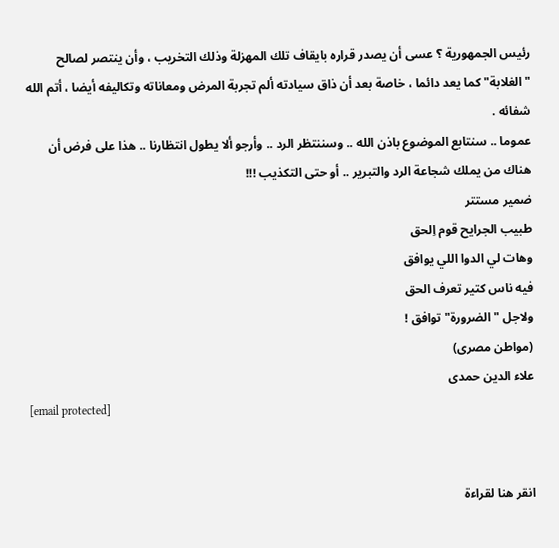رئيس الجمهورية ؟ عسى أن يصدر قراره بايقاف تلك المهزلة وذلك التخريب ، وأن ينتصر لصالح "الغلابة" كما يعد دائما ، خاصة بعد أن ذاق سيادته ألم تجربة المرض ومعاناته وتكاليفه أيضا ، أتم الله شفائه .
عموما .. سنتابع الموضوع باذن الله .. وسننتظر الرد .. وأرجو ألا يطول انتظارنا .. هذا على فرض أن هناك من يملك شجاعة الرد والتبرير .. أو حتى التكذيب !!!
ضمير مستتر
طبيب الجرايح قوم اِلحق
وهات لي الدوا اللي يوافق
فيه ناس كتير تعرف الحق
ولاجل "الضرورة" توافق !
(مواطن مصرى)
علاء الدين حمدى
[email protected]


انقر هنا لقراءة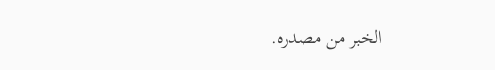الخبر من مصدره.